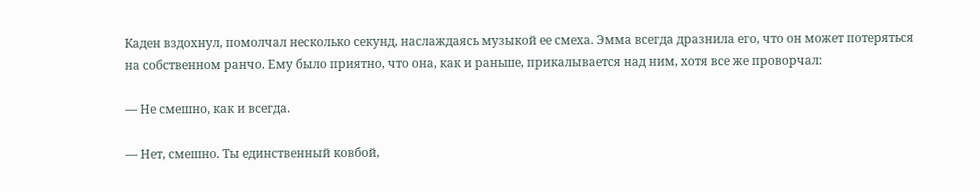Каден вздохнул, помолчал несколько секунд, наслаждаясь музыкой ее смеха. Эмма всегда дразнила его, что он может потеряться на собственном ранчо. Ему было приятно, что она, как и раньше, прикалывается над ним, хотя все же проворчал:

— Не смешно, как и всегда.

— Нет, смешно. Ты единственный ковбой,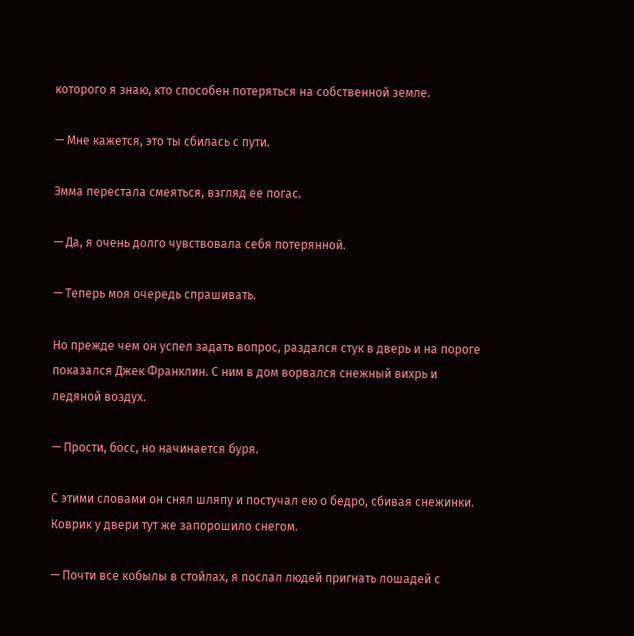которого я знаю, кто способен потеряться на собственной земле.

— Мне кажется, это ты сбилась с пути.

Эмма перестала смеяться, взгляд ее погас.

— Да, я очень долго чувствовала себя потерянной.

— Теперь моя очередь спрашивать.

Но прежде чем он успел задать вопрос, раздался стук в дверь и на пороге показался Джек Франклин. С ним в дом ворвался снежный вихрь и ледяной воздух.

— Прости, босс, но начинается буря.

С этими словами он снял шляпу и постучал ею о бедро, сбивая снежинки. Коврик у двери тут же запорошило снегом.

— Почти все кобылы в стойлах, я послал людей пригнать лошадей с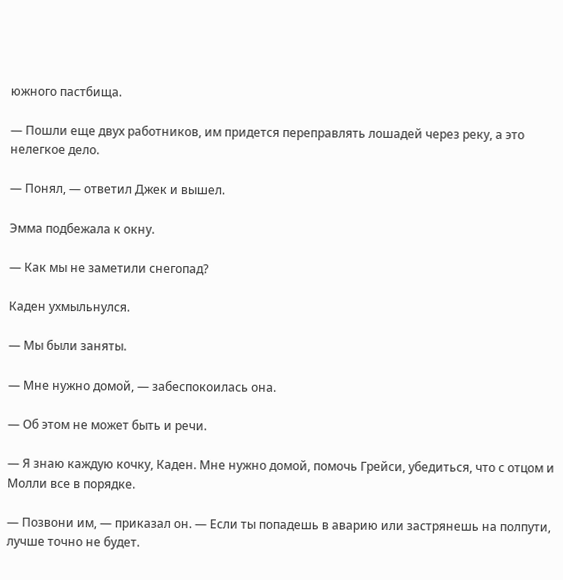южного пастбища.

— Пошли еще двух работников, им придется переправлять лошадей через реку, а это нелегкое дело.

— Понял, — ответил Джек и вышел.

Эмма подбежала к окну.

— Как мы не заметили снегопад?

Каден ухмыльнулся.

— Мы были заняты.

— Мне нужно домой, — забеспокоилась она.

— Об этом не может быть и речи.

— Я знаю каждую кочку, Каден. Мне нужно домой, помочь Грейси, убедиться, что с отцом и Молли все в порядке.

— Позвони им, — приказал он. — Если ты попадешь в аварию или застрянешь на полпути, лучше точно не будет.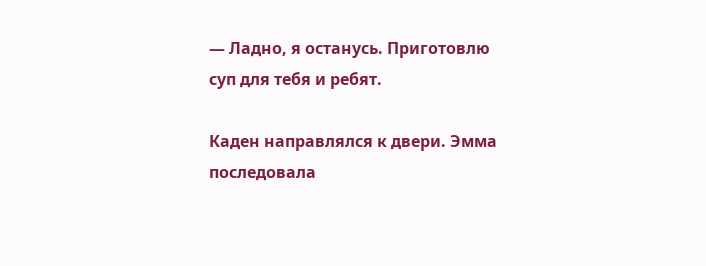— Ладно, я останусь. Приготовлю суп для тебя и ребят.

Каден направлялся к двери. Эмма последовала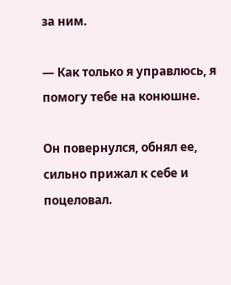за ним.

— Как только я управлюсь, я помогу тебе на конюшне.

Он повернулся, обнял ее, сильно прижал к себе и поцеловал.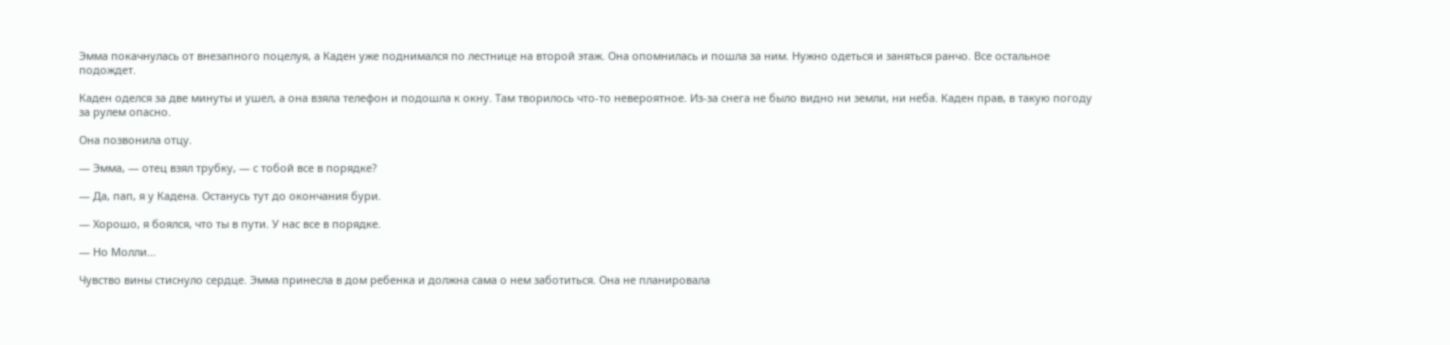Эмма покачнулась от внезапного поцелуя, а Каден уже поднимался по лестнице на второй этаж. Она опомнилась и пошла за ним. Нужно одеться и заняться ранчо. Все остальное подождет.

Каден оделся за две минуты и ушел, а она взяла телефон и подошла к окну. Там творилось что‑то невероятное. Из‑за снега не было видно ни земли, ни неба. Каден прав, в такую погоду за рулем опасно.

Она позвонила отцу.

— Эмма, — отец взял трубку, — с тобой все в порядке?

— Да, пап, я у Кадена. Останусь тут до окончания бури.

— Хорошо, я боялся, что ты в пути. У нас все в порядке.

— Но Молли…

Чувство вины стиснуло сердце. Эмма принесла в дом ребенка и должна сама о нем заботиться. Она не планировала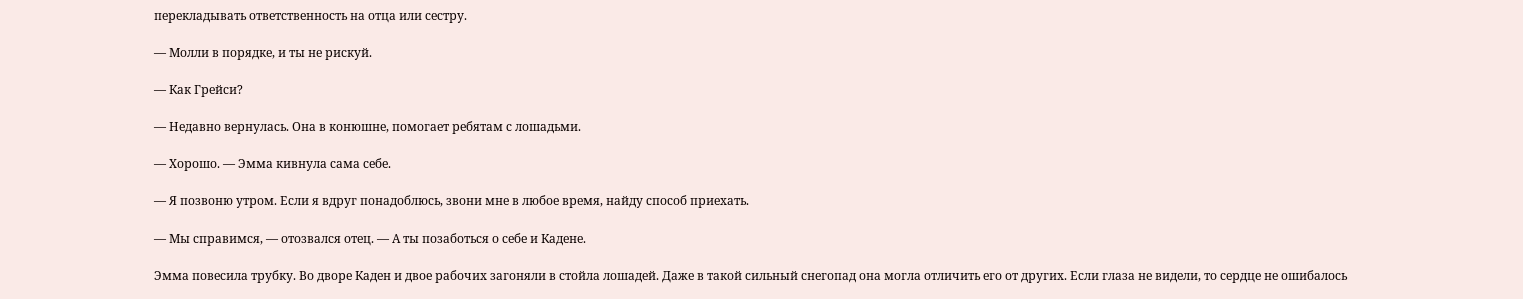перекладывать ответственность на отца или сестру.

— Молли в порядке, и ты не рискуй.

— Как Грейси?

— Недавно вернулась. Она в конюшне, помогает ребятам с лошадьми.

— Хорошо. — Эмма кивнула сама себе.

— Я позвоню утром. Если я вдруг понадоблюсь, звони мне в любое время, найду способ приехать.

— Мы справимся, — отозвался отец. — А ты позаботься о себе и Кадене.

Эмма повесила трубку. Во дворе Каден и двое рабочих загоняли в стойла лошадей. Даже в такой сильный снегопад она могла отличить его от других. Если глаза не видели, то сердце не ошибалось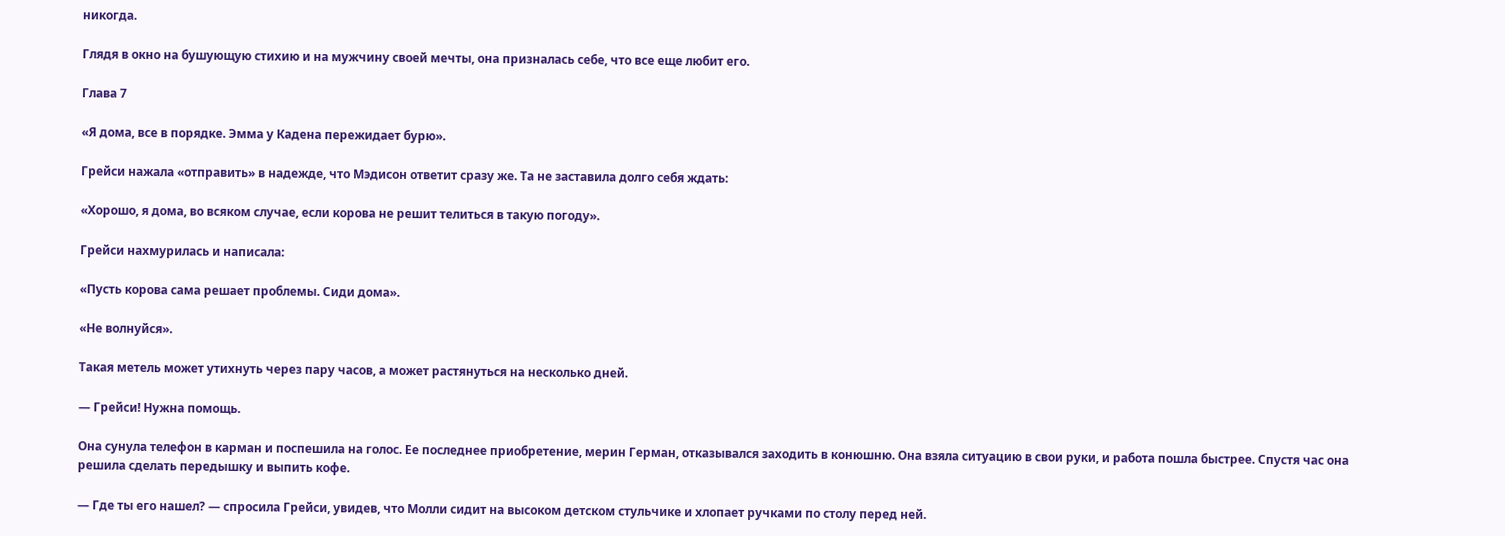никогда.

Глядя в окно на бушующую стихию и на мужчину своей мечты, она призналась себе, что все еще любит его.

Глава 7

«Я дома, все в порядке. Эмма у Кадена пережидает бурю».

Грейси нажала «отправить» в надежде, что Мэдисон ответит сразу же. Та не заставила долго себя ждать:

«Хорошо, я дома, во всяком случае, если корова не решит телиться в такую погоду».

Грейси нахмурилась и написала:

«Пусть корова сама решает проблемы. Сиди дома».

«Не волнуйся».

Такая метель может утихнуть через пару часов, а может растянуться на несколько дней.

— Грейси! Нужна помощь.

Она сунула телефон в карман и поспешила на голос. Ее последнее приобретение, мерин Герман, отказывался заходить в конюшню. Она взяла ситуацию в свои руки, и работа пошла быстрее. Спустя час она решила сделать передышку и выпить кофе.

— Где ты его нашел? — спросила Грейси, увидев, что Молли сидит на высоком детском стульчике и хлопает ручками по столу перед ней.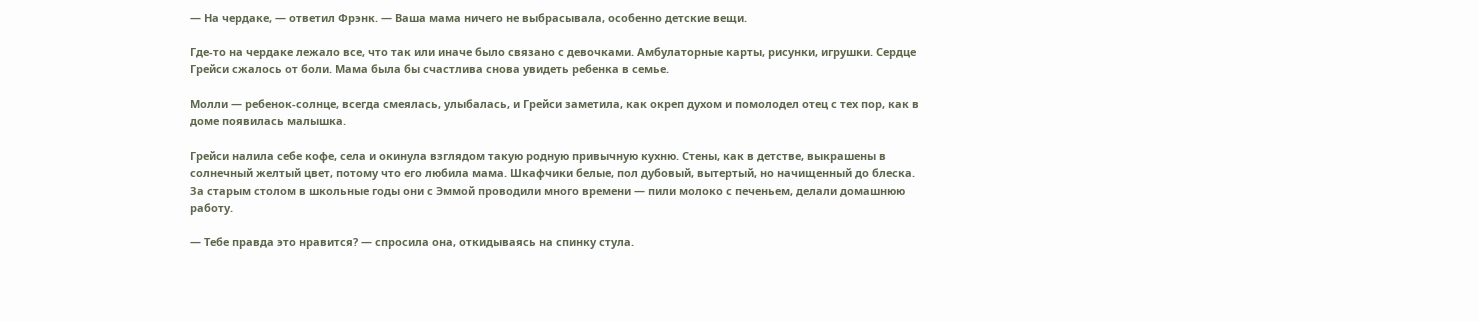— На чердаке, — ответил Фрэнк. — Ваша мама ничего не выбрасывала, особенно детские вещи.

Где‑то на чердаке лежало все, что так или иначе было связано с девочками. Амбулаторные карты, рисунки, игрушки. Сердце Грейси сжалось от боли. Мама была бы счастлива снова увидеть ребенка в семье.

Молли — ребенок‑солнце, всегда смеялась, улыбалась, и Грейси заметила, как окреп духом и помолодел отец с тех пор, как в доме появилась малышка.

Грейси налила себе кофе, села и окинула взглядом такую родную привычную кухню. Стены, как в детстве, выкрашены в солнечный желтый цвет, потому что его любила мама. Шкафчики белые, пол дубовый, вытертый, но начищенный до блеска. За старым столом в школьные годы они с Эммой проводили много времени — пили молоко с печеньем, делали домашнюю работу.

— Тебе правда это нравится? — спросила она, откидываясь на спинку стула.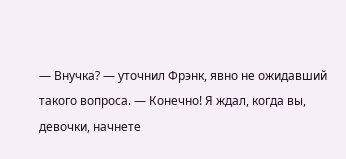— Внучка? — уточнил Фрэнк, явно не ожидавший такого вопроса. — Конечно! Я ждал, когда вы, девочки, начнете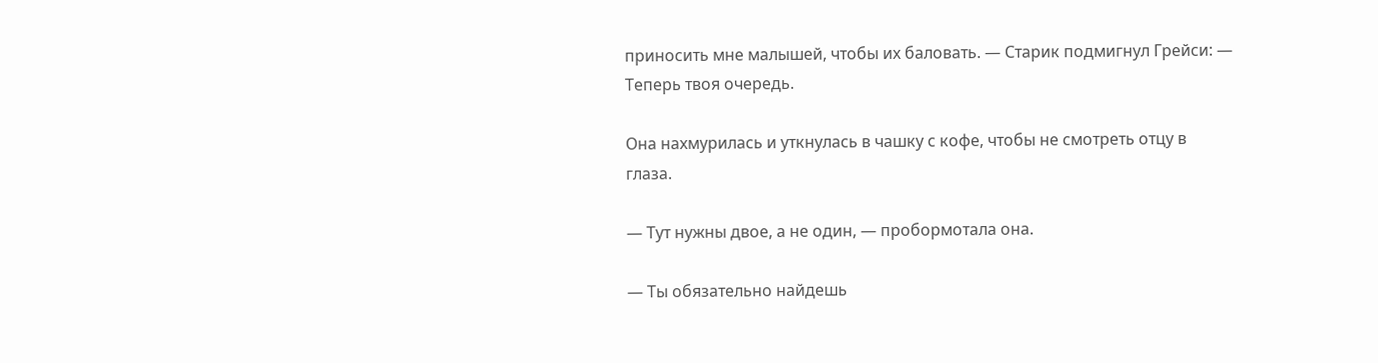приносить мне малышей, чтобы их баловать. — Старик подмигнул Грейси: — Теперь твоя очередь.

Она нахмурилась и уткнулась в чашку с кофе, чтобы не смотреть отцу в глаза.

— Тут нужны двое, а не один, — пробормотала она.

— Ты обязательно найдешь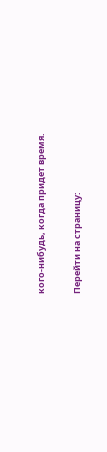кого‑нибудь, когда придет время.

Перейти на страницу: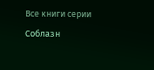Все книги серии Соблазн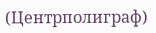(Центрполиграф)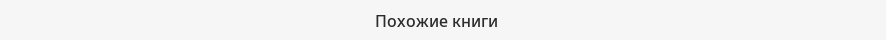Похожие книги